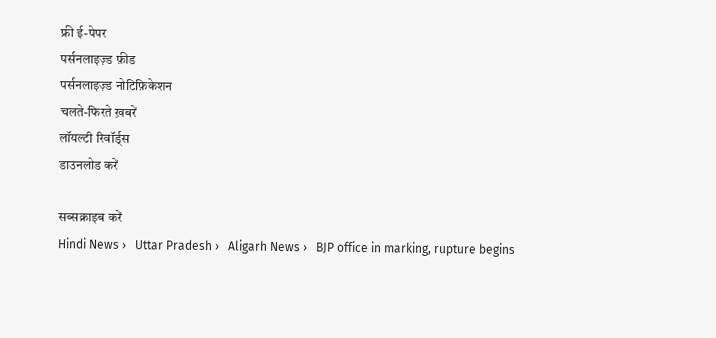फ्री ई-पेपर
पर्सनलाइज़्ड फ़ीड
पर्सनलाइज़्ड नोटिफ़िकेशन
चलते-फिरते ख़बरें
लॉयल्टी रिवॉर्ड्स
डाउनलोड करें

सब्सक्राइब करें
Hindi News ›   Uttar Pradesh ›   Aligarh News ›   BJP office in marking, rupture begins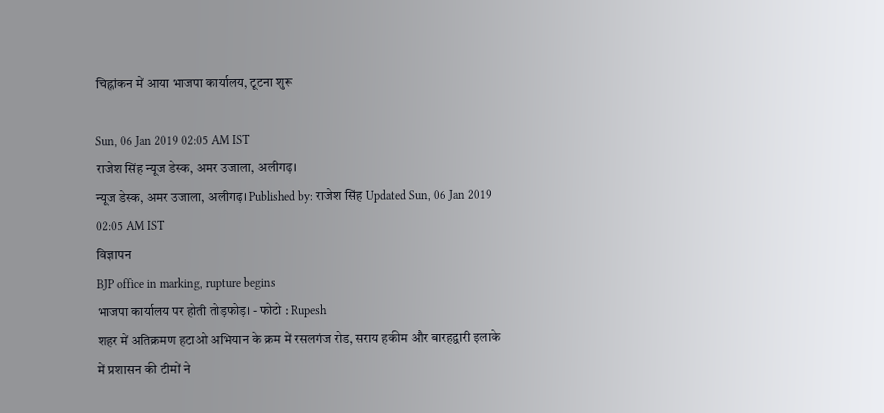चिह्नांकन में आया भाजपा कार्यालय, टूटना शुरू

Sun, 06 Jan 2019 02:05 AM IST
राजेश सिंह न्यूज डेस्क, अमर उजाला, अलीगढ़।
न्यूज डेस्क, अमर उजाला, अलीगढ़। Published by: राजेश सिंह Updated Sun, 06 Jan 2019 02:05 AM IST
विज्ञापन
BJP office in marking, rupture begins
भाजपा कार्यालय पर होती तोड़फोड़। - फोटो : Rupesh
शहर में अतिक्रमण हटाओ अभियान के क्रम में रसलगंज रोड, सराय हकीम और बारहद्वारी इलाके में प्रशासन की टीमों ने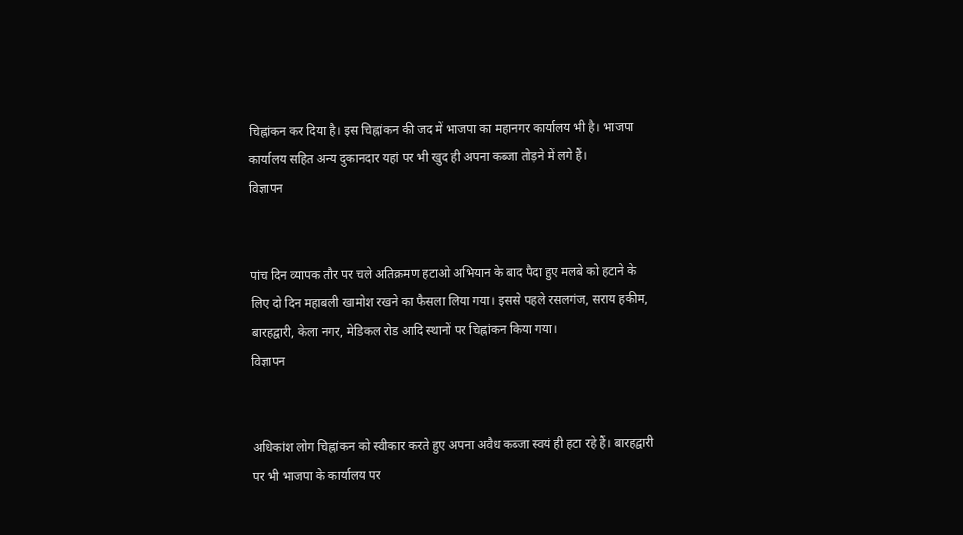चिह्नांकन कर दिया है। इस चिह्नांकन की जद में भाजपा का महानगर कार्यालय भी है। भाजपा कार्यालय सहित अन्य दुकानदार यहां पर भी खुद ही अपना कब्जा तोड़ने में लगे हैं।
विज्ञापन


पांच दिन व्यापक तौर पर चले अतिक्रमण हटाओ अभियान के बाद पैदा हुए मलबे को हटाने के लिए दो दिन महाबली खामोश रखने का फैसला लिया गया। इससे पहले रसलगंज, सराय हकीम, बारहद्वारी, केला नगर, मेडिकल रोड आदि स्थानों पर चिह्नांकन किया गया।
विज्ञापन


अधिकांश लोग चिह्नांकन को स्वीकार करते हुए अपना अवैध कब्जा स्वयं ही हटा रहे हैं। बारहद्वारी पर भी भाजपा के कार्यालय पर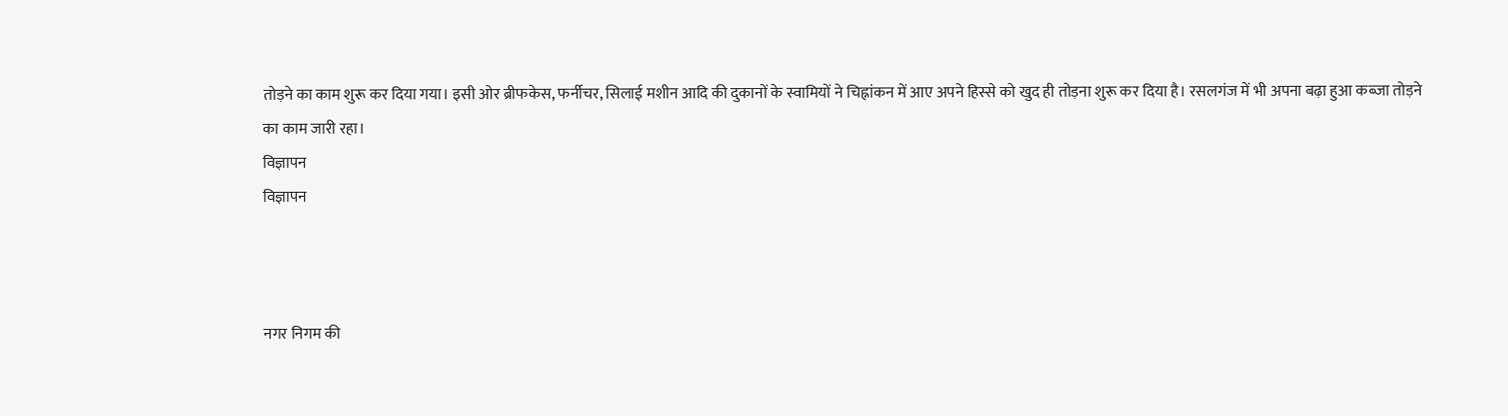तोड़ने का काम शुरू कर दिया गया। इसी ओर ब्रीफकेस, फर्नीचर, सिलाई मशीन आदि की दुकानों के स्वामियों ने चिह्नांकन में आए अपने हिस्से को खुद ही तोड़ना शुरू कर दिया है। रसलगंज में भी अपना बढ़ा हुआ कब्जा तोड़ने का काम जारी रहा।
विज्ञापन
विज्ञापन



नगर निगम की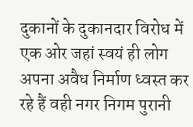दुकानों के दुकानदार विरोध में
एक ओर जहां स्वयं ही लोग अपना अवैध निर्माण ध्वस्त कर रहे हैं वही नगर निगम पुरानी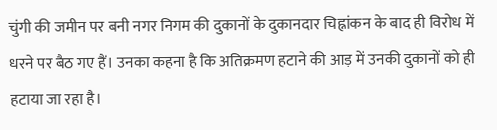चुंगी की जमीन पर बनी नगर निगम की दुकानों के दुकानदार चिह्नांकन के बाद ही विरोध में धरने पर बैठ गए हैं। उनका कहना है कि अतिक्रमण हटाने की आड़ में उनकी दुकानों को ही हटाया जा रहा है।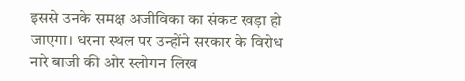इससे उनके समक्ष अजीविका का संकट खड़ा हो जाएगा। धरना स्थल पर उन्होंने सरकार के विरोध नारे बाजी की ओर स्लोगन लिख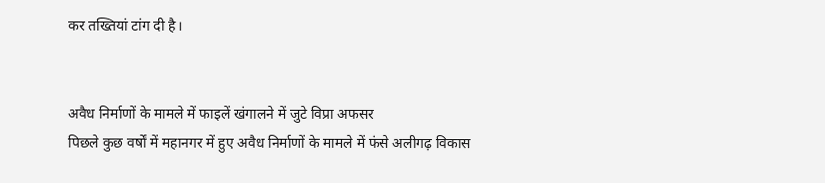कर तख्तियां टांग दी है।


अवैध निर्माणों के मामले में फाइलें खंगालने में जुटे विप्रा अफसर
पिछले कुछ वर्षों में महानगर में हुए अवैध निर्माणों के मामले में फंसे अलीगढ़ विकास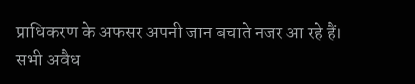प्राधिकरण के अफसर अपनी जान बचाते नजर आ रहे हैं। सभी अवैध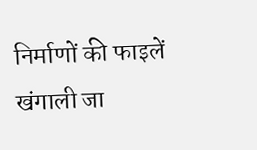निर्माणों की फाइलें खंगाली जा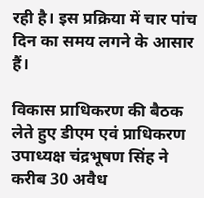रही है। इस प्रक्रिया में चार पांच दिन का समय लगने के आसार हैं।

विकास प्राधिकरण की बैठक लेते हुए डीएम एवं प्राधिकरण उपाध्यक्ष चंद्रभूषण सिंह ने करीब 30 अवैध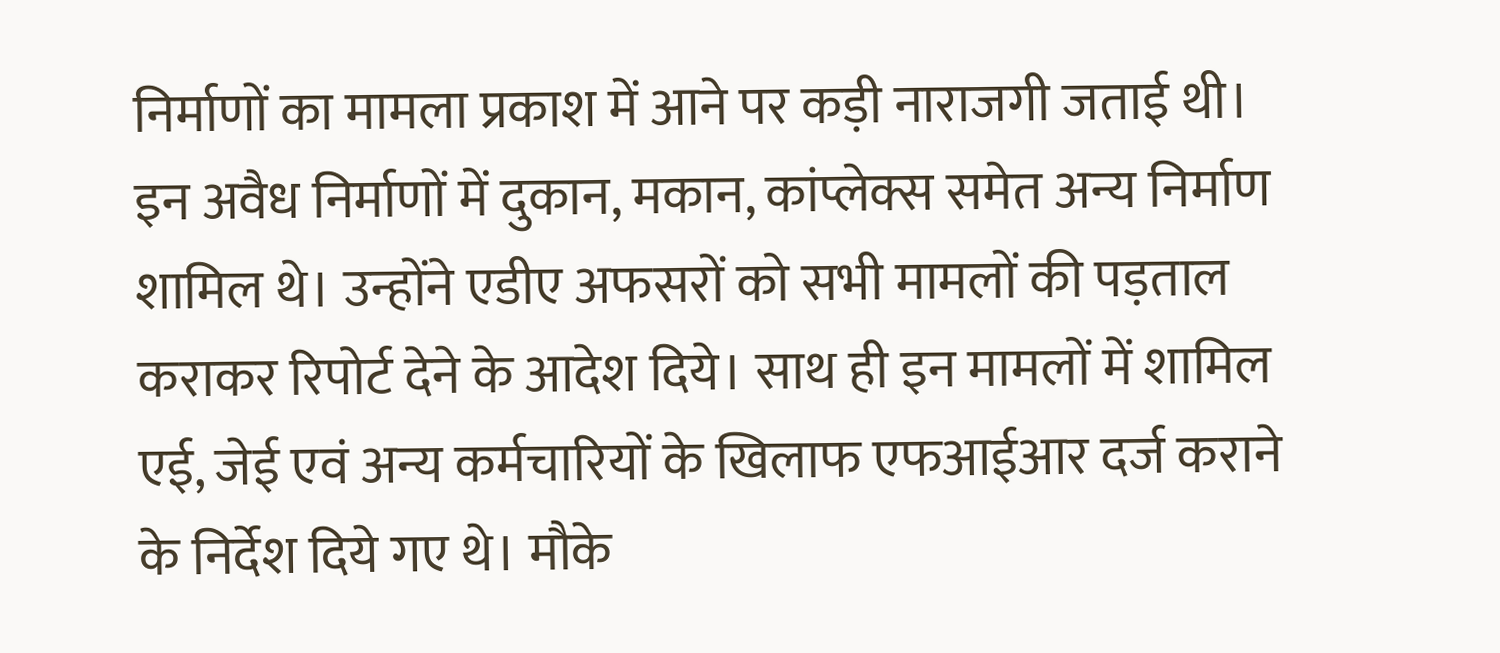निर्माणों का मामला प्रकाश में आने पर कड़ी नाराजगी जताई थी। इन अवैध निर्माणों में दुकान, मकान, कांप्लेक्स समेत अन्य निर्माण शामिल थे। उन्होंने एडीए अफसरों को सभी मामलों की पड़ताल कराकर रिपोर्ट देने के आदेश दिये। साथ ही इन मामलों में शामिल एई, जेई एवं अन्य कर्मचारियों के खिलाफ एफआईआर दर्ज कराने के निर्देश दिये गए थे। मौके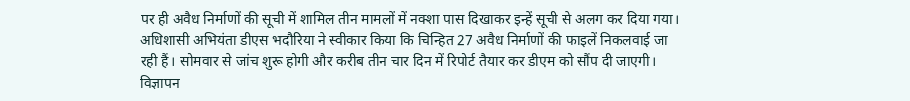पर ही अवैध निर्माणों की सूची में शामिल तीन मामलों में नक्शा पास दिखाकर इन्हें सूची से अलग कर दिया गया। अधिशासी अभियंता डीएस भदौरिया ने स्वीकार किया कि चिन्हित 27 अवैध निर्माणों की फाइलें निकलवाई जा रही हैं। सोमवार से जांच शुरू होगी और करीब तीन चार दिन में रिपोर्ट तैयार कर डीएम को सौंप दी जाएगी।
विज्ञापन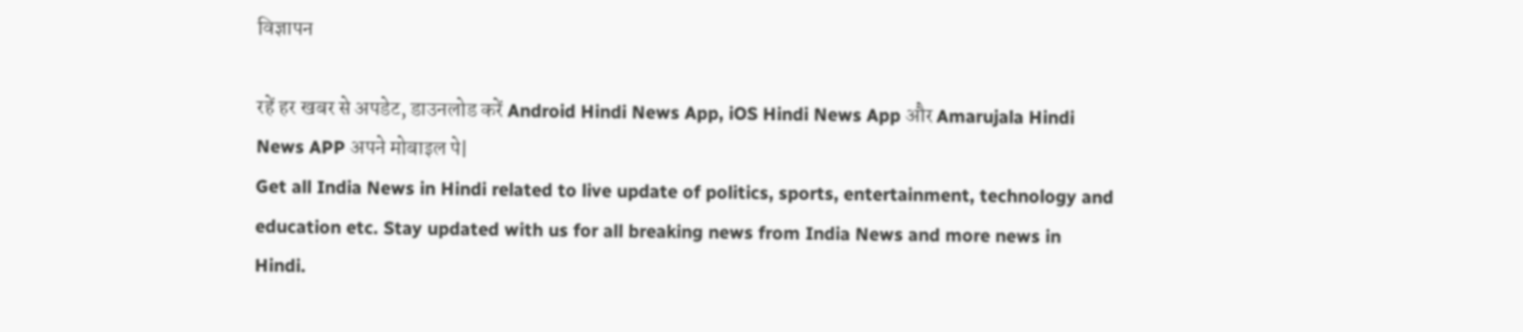विज्ञापन

रहें हर खबर से अपडेट, डाउनलोड करें Android Hindi News App, iOS Hindi News App और Amarujala Hindi News APP अपने मोबाइल पे|
Get all India News in Hindi related to live update of politics, sports, entertainment, technology and education etc. Stay updated with us for all breaking news from India News and more news in Hindi.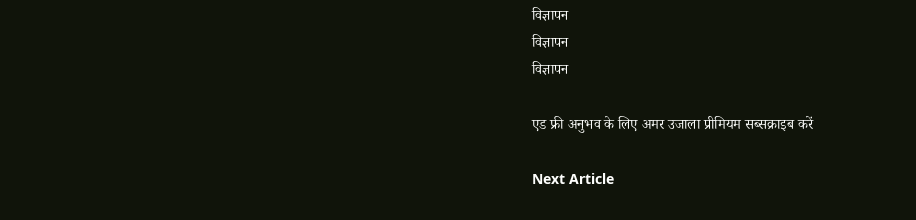विज्ञापन
विज्ञापन
विज्ञापन

एड फ्री अनुभव के लिए अमर उजाला प्रीमियम सब्सक्राइब करें

Next Article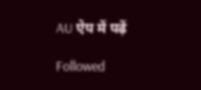AU ऐप में पढ़ें

Followed